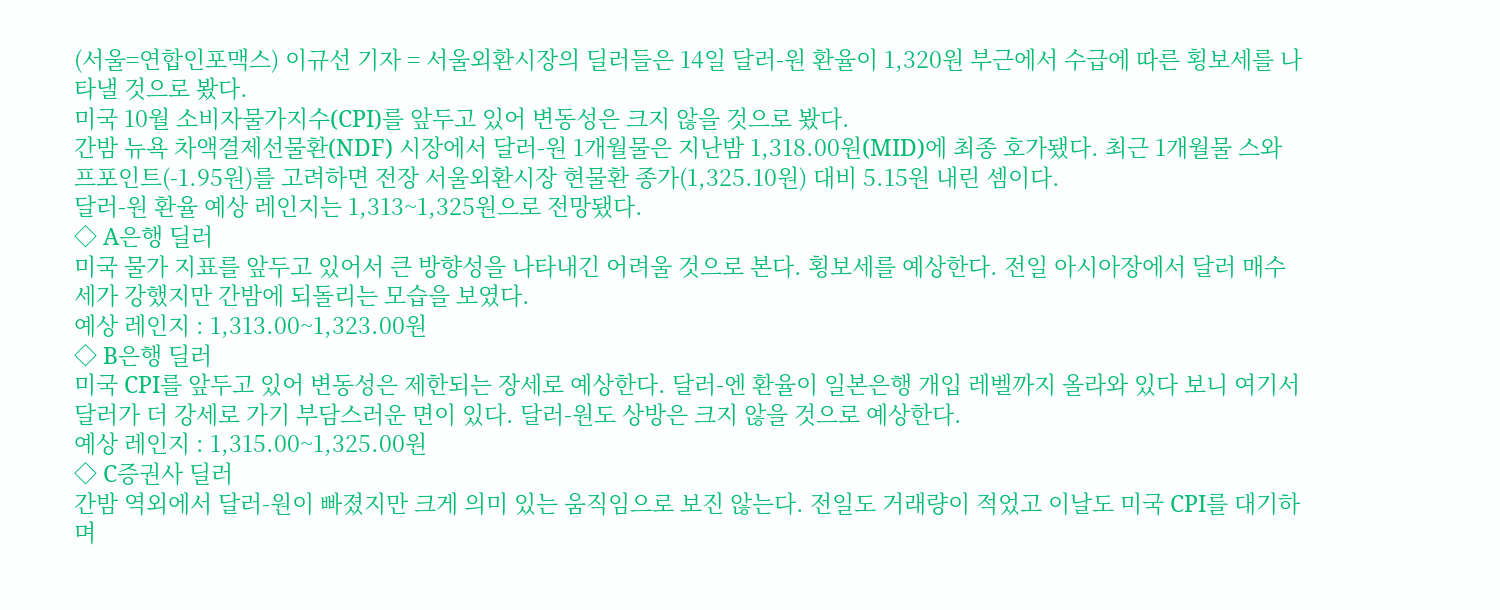(서울=연합인포맥스) 이규선 기자 = 서울외환시장의 딜러들은 14일 달러-원 환율이 1,320원 부근에서 수급에 따른 횡보세를 나타낼 것으로 봤다.
미국 10월 소비자물가지수(CPI)를 앞두고 있어 변동성은 크지 않을 것으로 봤다.
간밤 뉴욕 차액결제선물환(NDF) 시장에서 달러-원 1개월물은 지난밤 1,318.00원(MID)에 최종 호가됐다. 최근 1개월물 스와프포인트(-1.95원)를 고려하면 전장 서울외환시장 현물환 종가(1,325.10원) 대비 5.15원 내린 셈이다.
달러-원 환율 예상 레인지는 1,313~1,325원으로 전망됐다.
◇ A은행 딜러
미국 물가 지표를 앞두고 있어서 큰 방향성을 나타내긴 어려울 것으로 본다. 횡보세를 예상한다. 전일 아시아장에서 달러 매수세가 강했지만 간밤에 되돌리는 모습을 보였다.
예상 레인지 : 1,313.00~1,323.00원
◇ B은행 딜러
미국 CPI를 앞두고 있어 변동성은 제한되는 장세로 예상한다. 달러-엔 환율이 일본은행 개입 레벨까지 올라와 있다 보니 여기서 달러가 더 강세로 가기 부담스러운 면이 있다. 달러-원도 상방은 크지 않을 것으로 예상한다.
예상 레인지 : 1,315.00~1,325.00원
◇ C증권사 딜러
간밤 역외에서 달러-원이 빠졌지만 크게 의미 있는 움직임으로 보진 않는다. 전일도 거래량이 적었고 이날도 미국 CPI를 대기하며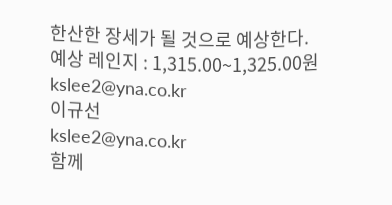한산한 장세가 될 것으로 예상한다.
예상 레인지 : 1,315.00~1,325.00원
kslee2@yna.co.kr
이규선
kslee2@yna.co.kr
함께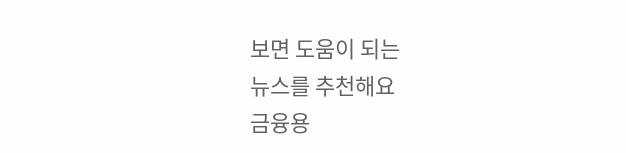보면 도움이 되는
뉴스를 추천해요
금융용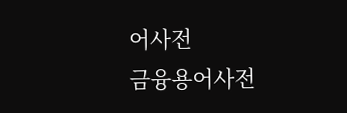어사전
금융용어사전